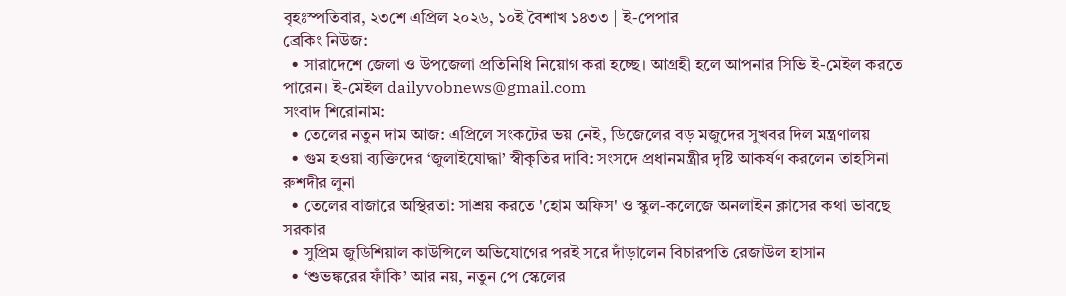বৃহঃস্পতিবার, ২৩শে এপ্রিল ২০২৬, ১০ই বৈশাখ ১৪৩৩ | ই-পেপার
ব্রেকিং নিউজ:
  • সারাদেশে জেলা ও উপজেলা প্রতিনিধি নিয়োগ করা হচ্ছে। আগ্রহী হলে আপনার সিভি ই-মেইল করতে পারেন। ই-মেইল dailyvobnews@gmail.com
সংবাদ শিরোনাম:
  • তেলের নতুন দাম আজ: এপ্রিলে সংকটের ভয় নেই, ডিজেলের বড় মজুদের সুখবর দিল মন্ত্রণালয়
  • গুম হওয়া ব্যক্তিদের ‘জুলাইযোদ্ধা’ স্বীকৃতির দাবি: সংসদে প্রধানমন্ত্রীর দৃষ্টি আকর্ষণ করলেন তাহসিনা রুশদীর লুনা
  • তেলের বাজারে অস্থিরতা: সাশ্রয় করতে 'হোম অফিস' ও স্কুল-কলেজে অনলাইন ক্লাসের কথা ভাবছে সরকার
  • সুপ্রিম জুডিশিয়াল কাউন্সিলে অভিযোগের পরই সরে দাঁড়ালেন বিচারপতি রেজাউল হাসান
  • ‘শুভঙ্করের ফাঁকি’ আর নয়, নতুন পে স্কেলের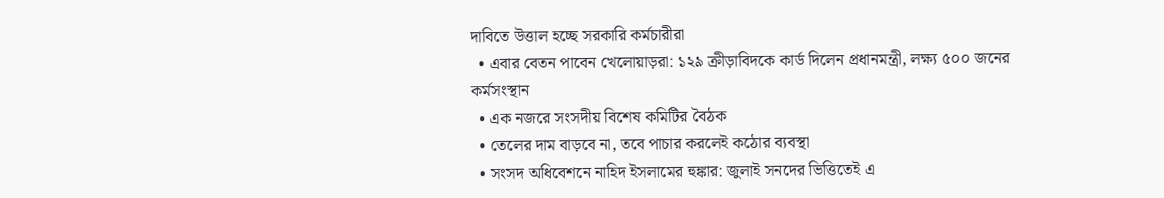দাবিতে উত্তাল হচ্ছে সরকারি কর্মচারীরা
  • এবার বেতন পাবেন খেলোয়াড়রা: ১২৯ ক্রীড়াবিদকে কার্ড দিলেন প্রধানমন্ত্রী, লক্ষ্য ৫০০ জনের কর্মসংস্থান
  • এক নজরে সংসদীয় বিশেষ কমিটির বৈঠক
  • তেলের দাম বাড়বে না, তবে পাচার করলেই কঠোর ব্যবস্থা
  • সংসদ অধিবেশনে নাহিদ ইসলামের হুঙ্কার: জুলাই সনদের ভিত্তিতেই এ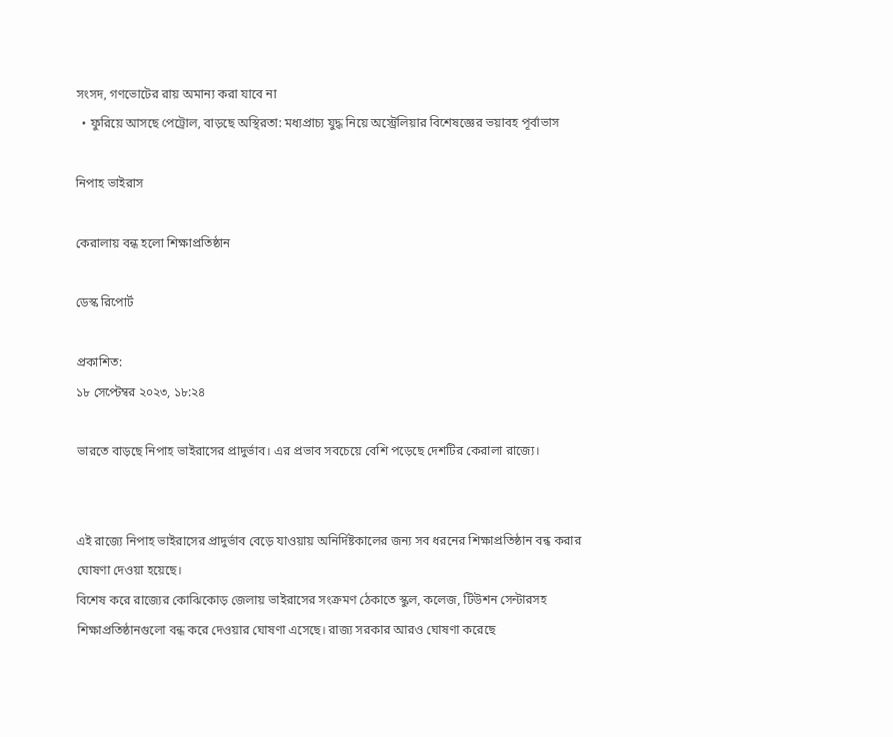সংসদ, গণভোটের রায় অমান্য করা যাবে না
  • ফুরিয়ে আসছে পেট্রোল, বাড়ছে অস্থিরতা: মধ্যপ্রাচ্য যুদ্ধ নিয়ে অস্ট্রেলিয়ার বিশেষজ্ঞের ভয়াবহ পূর্বাভাস

নিপাহ ভাইরাস

কেরালায় বন্ধ হলো শিক্ষাপ্রতিষ্ঠান

ডেস্ক রিপোর্ট

প্রকাশিত:
১৮ সেপ্টেম্বর ২০২৩, ১৮:২৪

ভারতে বাড়ছে নিপাহ ভাইরাসের প্রাদুর্ভাব। এর প্রভাব সবচেয়ে বেশি পড়েছে দেশটির কেরালা রাজ্যে।


এই রাজ্যে নিপাহ ভাইরাসের প্রাদুর্ভাব বেড়ে যাওয়ায় অনির্দিষ্টকালের জন্য সব ধরনের শিক্ষাপ্রতিষ্ঠান বন্ধ করার ঘোষণা দেওয়া হয়েছে।
বিশেষ করে রাজ্যের কোঝিকোড় জেলায় ভাইরাসের সংক্রমণ ঠেকাতে স্কুল, কলেজ, টিউশন সেন্টারসহ শিক্ষাপ্রতিষ্ঠানগুলো বন্ধ করে দেওয়ার ঘোষণা এসেছে। রাজ্য সরকার আরও ঘোষণা করেছে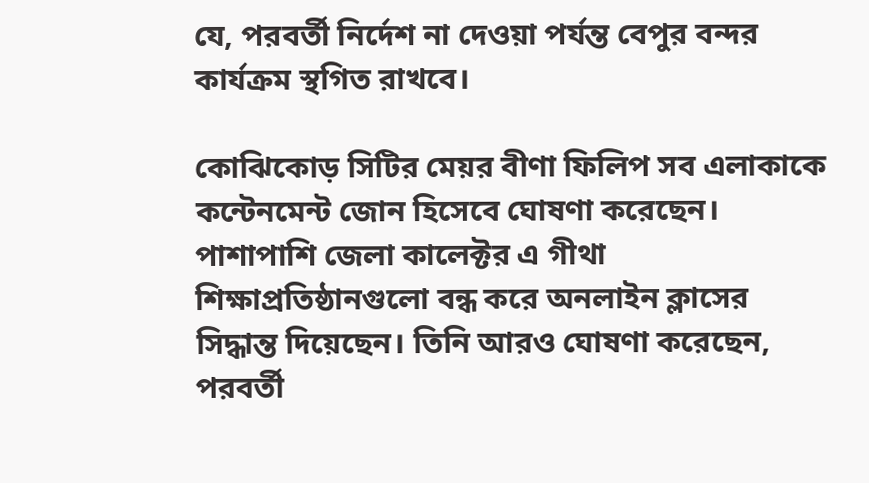যে, পরবর্তী নির্দেশ না দেওয়া পর্যন্ত বেপুর বন্দর কার্যক্রম স্থগিত রাখবে।

কোঝিকোড় সিটির মেয়র বীণা ফিলিপ সব এলাকাকে কন্টেনমেন্ট জোন হিসেবে ঘোষণা করেছেন। পাশাপাশি জেলা কালেক্টর এ গীথা শিক্ষাপ্রতিষ্ঠানগুলো বন্ধ করে অনলাইন ক্লাসের সিদ্ধান্ত দিয়েছেন। তিনি আরও ঘোষণা করেছেন, পরবর্তী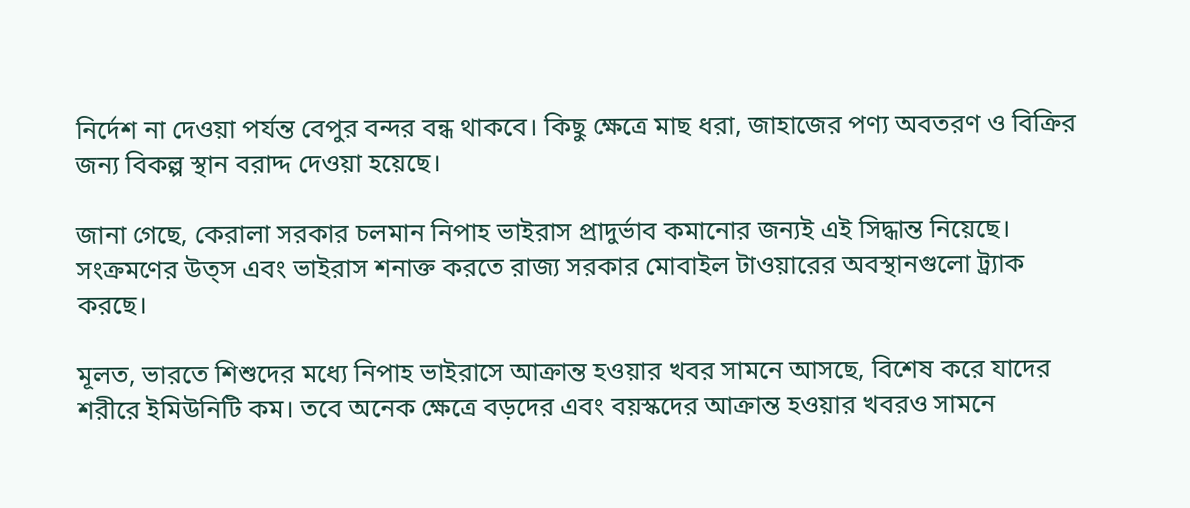নির্দেশ না দেওয়া পর্যন্ত বেপুর বন্দর বন্ধ থাকবে। কিছু ক্ষেত্রে মাছ ধরা, জাহাজের পণ্য অবতরণ ও বিক্রির জন্য বিকল্প স্থান বরাদ্দ দেওয়া হয়েছে।

জানা গেছে, কেরালা সরকার চলমান নিপাহ ভাইরাস প্রাদুর্ভাব কমানোর জন্যই এই সিদ্ধান্ত নিয়েছে। সংক্রমণের উত্স এবং ভাইরাস শনাক্ত করতে রাজ্য সরকার মোবাইল টাওয়ারের অবস্থানগুলো ট্র্যাক করছে।

মূলত, ভারতে শিশুদের মধ্যে নিপাহ ভাইরাসে আক্রান্ত হওয়ার খবর সামনে আসছে, বিশেষ করে যাদের শরীরে ইমিউনিটি কম। তবে অনেক ক্ষেত্রে বড়দের এবং বয়স্কদের আক্রান্ত হওয়ার খবরও সামনে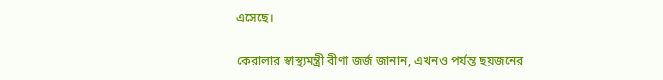এসেছে।

কেরালার স্বাস্থ্যমন্ত্রী বীণা জর্জ জানান, এখনও পর্যন্ত ছয়জনের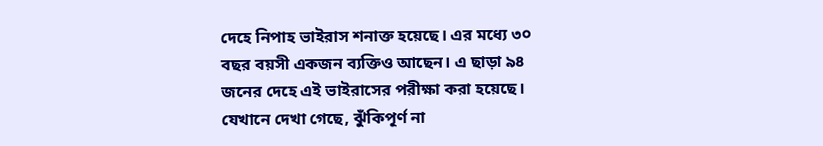দেহে নিপাহ ভাইরাস শনাক্ত হয়েছে। এর মধ্যে ৩০ বছর বয়সী একজন ব্যক্তিও আছেন। এ ছাড়া ৯৪ জনের দেহে এই ভাইরাসের পরীক্ষা করা হয়েছে। যেখানে দেখা গেছে, ঝুঁকিপূর্ণ না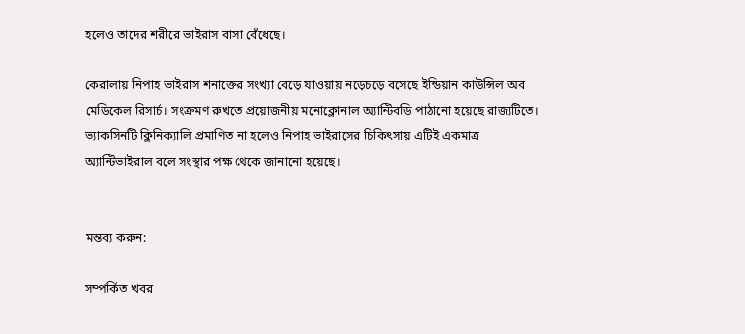হলেও তাদের শরীরে ভাইরাস বাসা বেঁধেছে।

কেরালায় নিপাহ ভাইরাস শনাক্তের সংখ্যা বেড়ে যাওয়ায় নড়েচড়ে বসেছে ইন্ডিয়ান কাউন্সিল অব মেডিকেল রিসার্চ। সংক্রমণ রুখতে প্রয়োজনীয় মনোক্লোনাল অ্যান্টিবডি পাঠানো হয়েছে রাজ্যটিতে। ভ্যাকসিনটি ক্লিনিক্যালি প্রমাণিত না হলেও নিপাহ ভাইরাসের চিকিৎসায় এটিই একমাত্র অ্যান্টিভাইরাল বলে সংস্থার পক্ষ থেকে জানানো হয়েছে।


মন্তব্য করুন:

সম্পর্কিত খবর